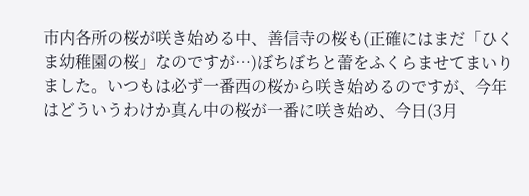市内各所の桜が咲き始める中、善信寺の桜も(正確にはまだ「ひくま幼稚園の桜」なのですが…)ぼちぼちと蕾をふくらませてまいりました。いつもは必ず一番西の桜から咲き始めるのですが、今年はどういうわけか真ん中の桜が一番に咲き始め、今日(3月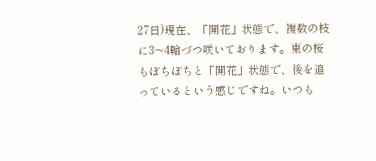27日)現在、「開花」状態で、複数の枝に3〜4輪づつ咲いております。東の桜もぼちぼちと「開花」状態で、後を追っているという感じですね。いつも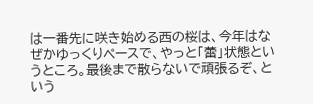は一番先に咲き始める西の桜は、今年はなぜかゆっくりペースで、やっと「蕾」状態というところ。最後まで散らないで頑張るぞ、という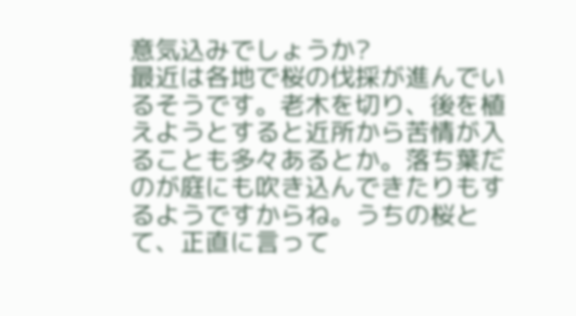意気込みでしょうか?
最近は各地で桜の伐採が進んでいるそうです。老木を切り、後を植えようとすると近所から苦情が入ることも多々あるとか。落ち葉だのが庭にも吹き込んできたりもするようですからね。うちの桜とて、正直に言って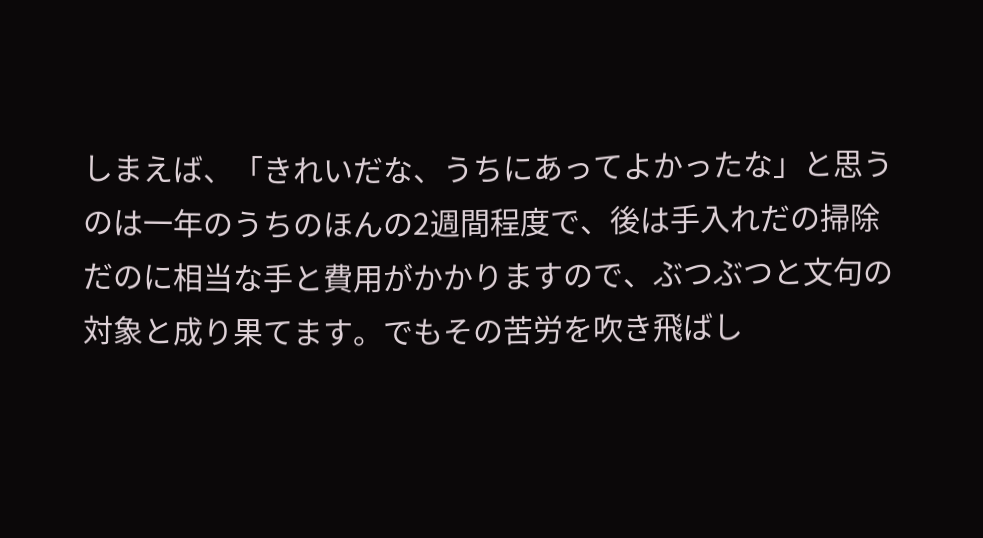しまえば、「きれいだな、うちにあってよかったな」と思うのは一年のうちのほんの2週間程度で、後は手入れだの掃除だのに相当な手と費用がかかりますので、ぶつぶつと文句の対象と成り果てます。でもその苦労を吹き飛ばし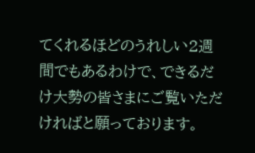てくれるほどのうれしい2週間でもあるわけで、できるだけ大勢の皆さまにご覧いただければと願っております。